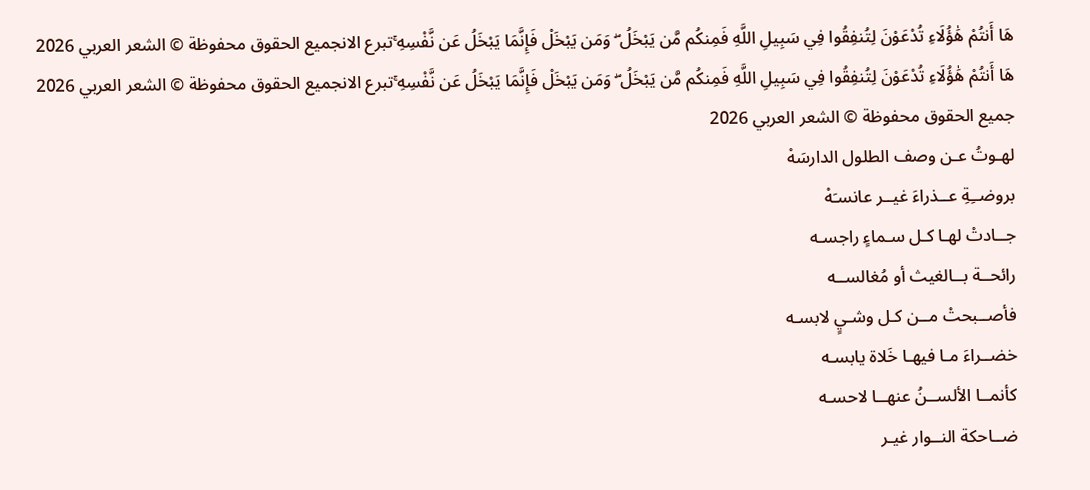هَا أَنتُمْ هَٰؤُلَاءِ تُدْعَوْنَ لِتُنفِقُوا فِي سَبِيلِ اللَّهِ فَمِنكُم مَّن يَبْخَلُ ۖ وَمَن يَبْخَلْ فَإِنَّمَا يَبْخَلُ عَن نَّفْسِهِ ۚتبرع الانجميع الحقوق محفوظة © الشعر العربي 2026
هَا أَنتُمْ هَٰؤُلَاءِ تُدْعَوْنَ لِتُنفِقُوا فِي سَبِيلِ اللَّهِ فَمِنكُم مَّن يَبْخَلُ ۖ وَمَن يَبْخَلْ فَإِنَّمَا يَبْخَلُ عَن نَّفْسِهِ ۚتبرع الانجميع الحقوق محفوظة © الشعر العربي 2026
جميع الحقوق محفوظة © الشعر العربي 2026
لهـوتُ عـن وصف الطلول الدارسَهْ
بروضــِةِ عــذراءَ غيــر عانسـَهْ
جــادتْ لهـا كـل سـماءٍ راجسـه
رائحــة بــالغيث أو مُغالســه
فأصــبحتْ مــن كـل وشـيٍ لابسـه
خضــراءَ مـا فيهـا خَلاة يابسـه
كأنمــا الألســنُ عنهــا لاحسـه
ضــاحكة النــوار غيـر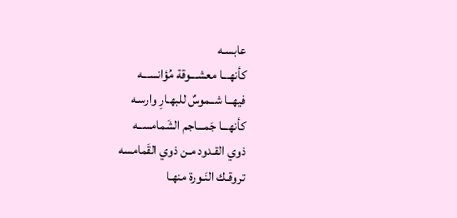عابسـه
كأنهـــا معشـــوقة مُؤانســـه
فيهــا شــموسٌ للبهـارِ وارسـه
كأنهـــا جَمـــاجم الشَمامســه
ذوي القـدود مـن ذوي القَمامسه
تروقـك النَـورة منهـا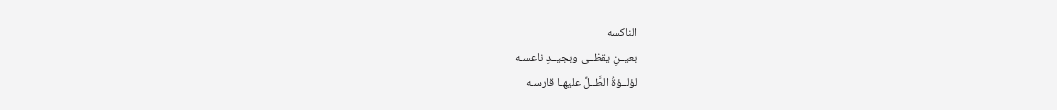الناكسه
بعيــنِ يقظــى وبجيــدِ ناعسـه
لؤلــؤةُ الطَّــلِّ عليهـا قارسـه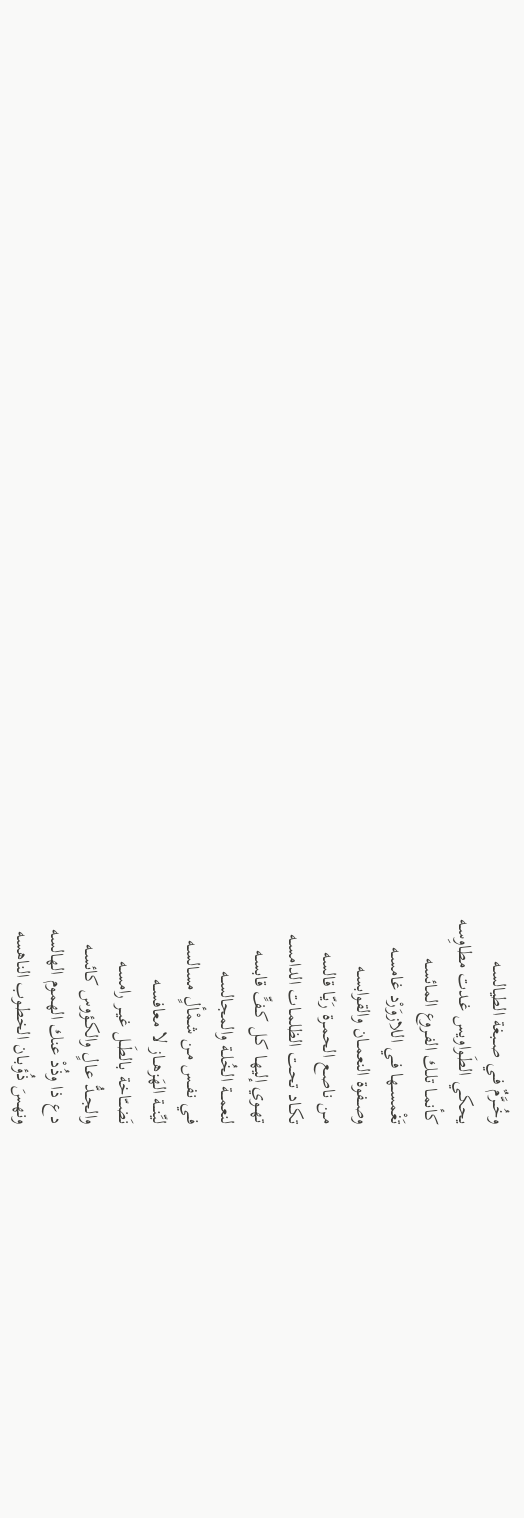وخُــرَّمٌ فــي صــبغة الطيالسـه
يحكـي الطَـواويس غـدت مطاوِسـه
كأنمـا تلـك الفـروع المائسـه
تَغْمســها فــي اللازوَرْد غامسـه
وصــفوة النعمــان والقوابسـه
مـن ناصـع الحمـرة رَيّـا قالسه
تكـاد تحـت الظلمـات الدامسـه
تهــوي إليهـا كـل كـفٍّ قابسـه
لنعمـــة الخُلــة والمجالســه
فــي نفــس مـن شـمْألٍ مسالسـه
ليِّنـــة الهَزهــاز لا معافســه
نَضــّاخة بالطَــل غيــر رامسـه
والجــدُّ عـالٍ والكـؤوس كائسـه
دع ذا وذُدْ عنك الهموم الهالسه
ونهـسَ ذُؤبـان الخطـوب الناهسه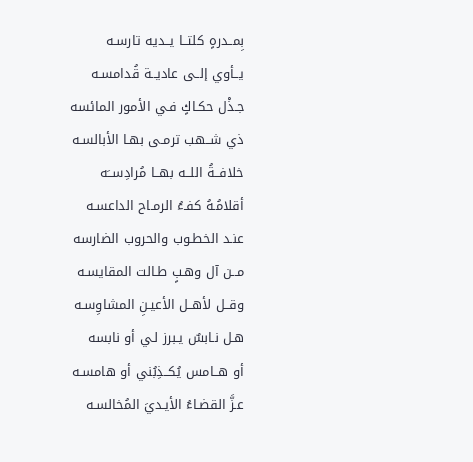بِمــدرهٍ كلتــا يــديه تارسـه
يــأوي إلــى عاديــة قُدامسـه
جـذْل حكـاكٍ فـي الأمور المائسه
ذي شــهب ترمـى بهـا الأبالسـه
خلافــةُ اللــه بهــا مُرادِســَه
أقلامُـهُ كفـءُ الرمـاح الداعسـه
عنـد الخطـوب والحروب الضارسه
مــن آل وهـبٍ طـالت المقايسـه
وقــل لأهــل الأعيـنِ المشاوِسـه
هـل نـابسٌ يـبرز لـي أو نابسه
أو هــامس يُكــذِبُني أو هامسـه
عـزَّ القضـاءُ الأيـديَ المُخالسـه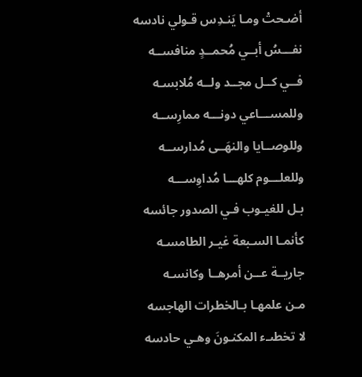أضـحتْ ومـا يَنـدِس قـولي نادسه
نفـــسُ أبــي مُحمــدٍ منافســه
فــي كــل مجــد ولــه مُلابسـه
وللمســـاعي دونـــه ممارِســه
وللوصــايا والنهَــى مُدارســه
وللعلـــوم كلهـــا مُداوِســـه
بـل للغيـوب فـي الصدور جائسه
كأنمـا السـبعة غيـر الطامسـه
جاريــة عــن أمرهــا وكانسـه
مـن علمهـا بـالخطرات الهاجسه
لا تخطىـء المكنـونَ وهـي حادسه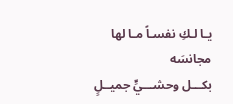يـا لـكِ نفسـاً مـا لها مجانسَه
بكـــل وحشـــيٍّ جميــلٍ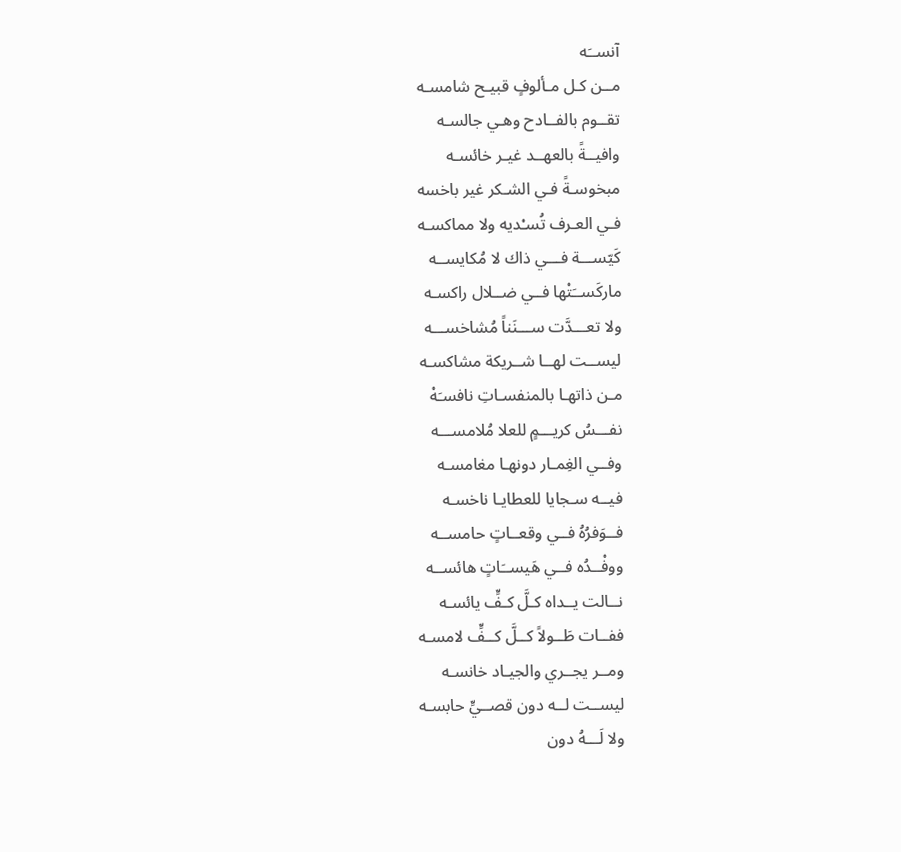آنســَه
مــن كـل مـألوفٍ قبيـح شامسـه
تقــوم بالفــادح وهـي جالسـه
وافيــةً بالعهــد غيـر خائسـه
مبخوسـةً فـي الشـكر غير باخسه
فـي العـرف تُسـْديه ولا مماكسـه
كَيّســـة فـــي ذاك لا مُكايســه
ماركَســَتْها فــي ضــلال راكسـه
ولا تعـــدَّت ســـنَناً مُشاخســـه
ليســت لهــا شــريكة مشاكسـه
مـن ذاتهـا بالمنفسـاتِ نافسـَهْ
نفـــسُ كريـــمٍ للعلا مُلامســـه
وفــي الغِمـار دونهـا مغامسـه
فيــه سـجايا للعطايـا ناخسـه
فــوَفرُهُ فــي وقعــاتٍ حامســه
ووفْــدُه فــي هَيســَاتٍ هائســه
نــالت يــداه كـلَّ كـفٍّ يائسـه
ففــات طَــولاً كــلَّ كــفٍّ لامسـه
ومــر يجــري والجيـاد خانسـه
ليســت لــه دون قصــيٍّ حابسـه
ولا لَـــهُ دون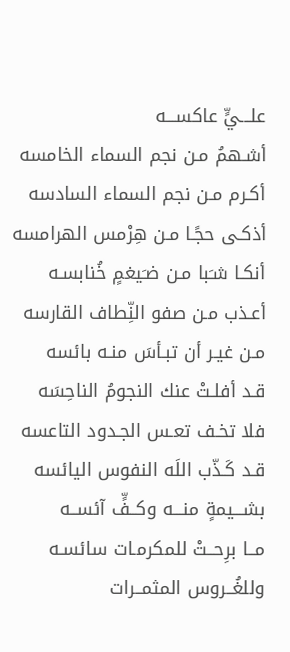علـــيٍّ عاكســـه
أشـهمُ مـن نجم السماء الخامسه
أكـرم مـن نجم السماء السادسه
أذكـى حجًـا مـن هِرْمس الهرامسه
أنكـا شـَبا مـن ضـَيغمٍ خُنابسـه
أعـذب مـن صفو النِّطاف القارسه
مـن غيـر أن تبـأسَ منـه بائسه
قـد أفلـتْ عنك النجومُ الناحِسَه
فلا تخـف تعـس الجـدود التاعسه
قـد كَـذّب اللَه النفوس اليائسه
بشـــيمةٍ منـــه وكــفٍّ آئســه
مــا برِحــتْ للمكرمـات سائسـه
وللغُــروس المثمــرات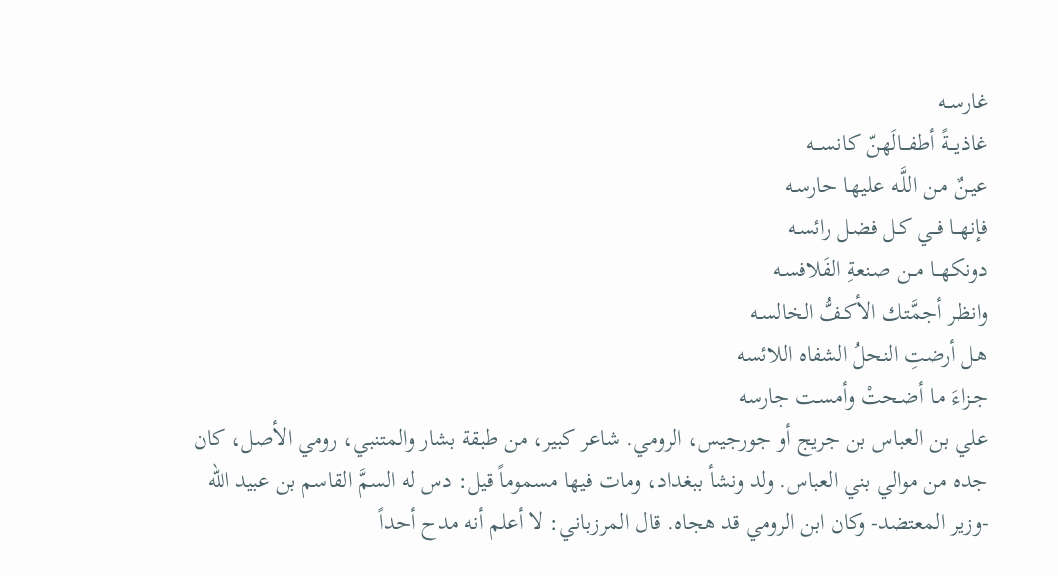غارســه
غاذيـــةً أطفـــالَهنّ كانســـه
عيـنٌ مـن اللَّـه عليهـا حارسـه
فإنهــا فــي كـل فضـل رائسـه
دونكهــا مــن صـنعةِ الفَلافسـه
وانظـر أجمَّتـك الأكـفُّ الخالسـه
هـل أرضتِ النحلُ الشفاه اللائسه
جـزاءَ مـا أضـحتْ وأمسـت جارسه
علي بن العباس بن جريج أو جورجيس، الرومي. شاعر كبير، من طبقة بشار والمتنبي، رومي الأصل، كان جده من موالي بني العباس. ولد ونشأ ببغداد، ومات فيها مسموماً قيل: دس له السمَّ القاسم بن عبيد الله -وزير المعتضد- وكان ابن الرومي قد هجاه. قال المرزباني: لا أعلم أنه مدح أحداً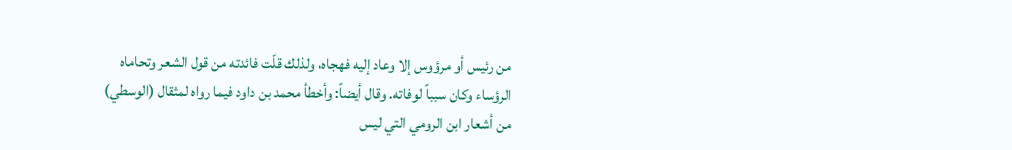من رئيس أو مرؤوس إلا وعاد إليه فهجاه، ولذلك قلّت فائدته من قول الشعر وتحاماه الرؤساء وكان سبباً لوفاته. وقال أيضاً: وأخطأ محمد بن داود فيما رواه لمثقال (الوسطي) من أشعار ابن الرومي التي ليس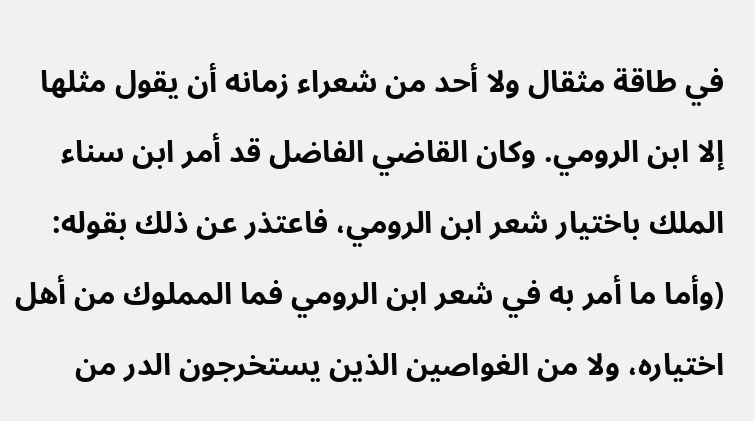في طاقة مثقال ولا أحد من شعراء زمانه أن يقول مثلها إلا ابن الرومي. وكان القاضي الفاضل قد أمر ابن سناء الملك باختيار شعر ابن الرومي، فاعتذر عن ذلك بقوله: (وأما ما أمر به في شعر ابن الرومي فما المملوك من أهل اختياره، ولا من الغواصين الذين يستخرجون الدر من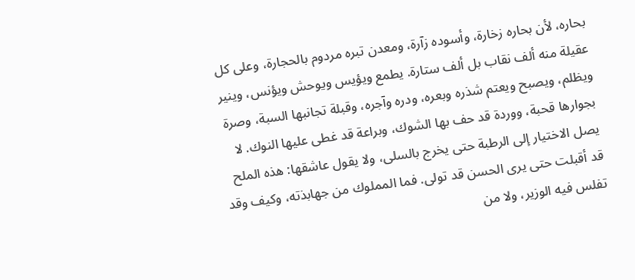بحاره، لأن بحاره زخارة، وأسوده زآرة، ومعدن تبره مردوم بالحجارة، وعلى كل عقيلة منه ألف نقاب بل ألف ستارة. يطمع ويؤيس ويوحش ويؤنس، وينير ويظلم، ويصبح ويعتم شذره وبعره، ودره وآجره، وقبلة تجانبها السبة، وصرة بجوارها قحبة، ووردة قد حف بها الشوك، وبراعة قد غطى عليها النوك. لا يصل الاختيار إلى الرطبة حتى يخرج بالسلى، ولا يقول عاشقها: هذه الملح قد أقبلت حتى يرى الحسن قد تولى. فما المملوك من جهابذته، وكيف وقد تفلس فيه الوزير، ولا من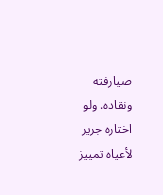صيارفته ونقاده. ولو اختاره جرير لأعياه تمييز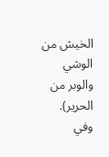الخيش من الوشي والوبر من الحرير). وفي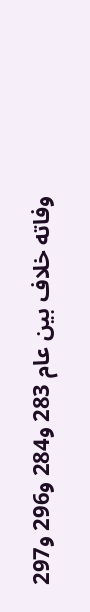وفاته خلاف بين عام 283 و284 و296 و297